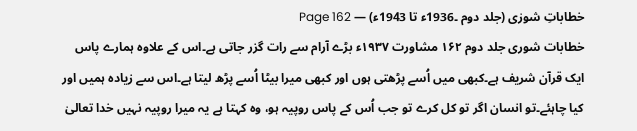خطاباتِ شورٰی (جلد دوم ۔1936ء تا 1943ء) — Page 162
خطابات شوری جلد دوم ۱۶۲ مشاورت ۱۹۳۷ء بڑے آرام سے رات گزر جاتی ہے۔اس کے علاوہ ہمارے پاس ایک قرآن شریف ہے۔کبھی میں اُسے پڑھتی ہوں اور کبھی میرا بیٹا اُسے پڑھ لیتا ہے۔اس سے زیادہ ہمیں اور کیا چاہئے۔تو انسان اگر تو کل کرے تو جب اُس کے پاس روپیہ ہو، وہ کہتا ہے یہ میرا روپیہ نہیں خدا تعالیٰ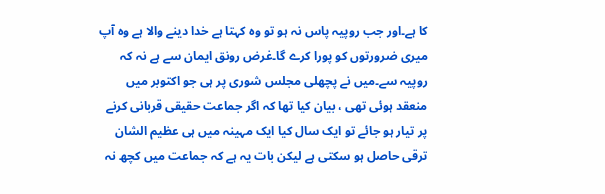کا ہے۔اور جب روپیہ پاس نہ ہو تو وہ کہتا ہے خدا دینے والا ہے وہ آپ میری ضرورتوں کو پورا کرے گا۔غرض رونق ایمان سے ہے نہ کہ روپیہ سے۔میں نے پچھلی مجلس شوری پر ہی جو اکتوبر میں منعقد ہوئی تھی ، بیان کیا تھا کہ اگر جماعت حقیقی قربانی کرنے پر تیار ہو جائے تو ایک سال کیا ایک مہینہ میں ہی عظیم الشان ترقی حاصل ہو سکتی ہے لیکن بات یہ ہے کہ جماعت میں کچھ نہ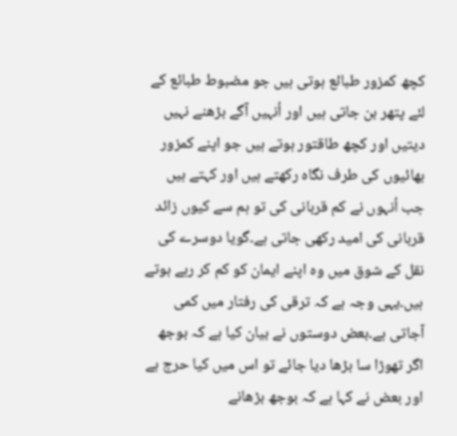کچھ کمزور طبائع ہوتی ہیں جو مضبوط طبائع کے لئے پتھر بن جاتی ہیں اور اُنہیں آگے بڑھنے نہیں دیتیں اور کچھ طاقتور ہوتے ہیں جو اپنے کمزور بھائیوں کی طرف نگاہ رکھتے ہیں اور کہتے ہیں جب اُنہوں نے کم قربانی کی تو ہم سے کیوں زائد قربانی کی امید رکھی جاتی ہے۔گویا دوسرے کی نقل کے شوق میں وہ اپنے ایمان کو کم کر رہے ہوتے ہیں۔یہی وجہ ہے کہ ترقی کی رفتار میں کمی آجاتی ہے۔بعض دوستوں نے بیان کیا ہے کہ بوجھ اگر تھوڑا سا بڑھا دیا جائے تو اس میں کیا حرج ہے اور بعض نے کہا ہے کہ بوجھ بڑھانے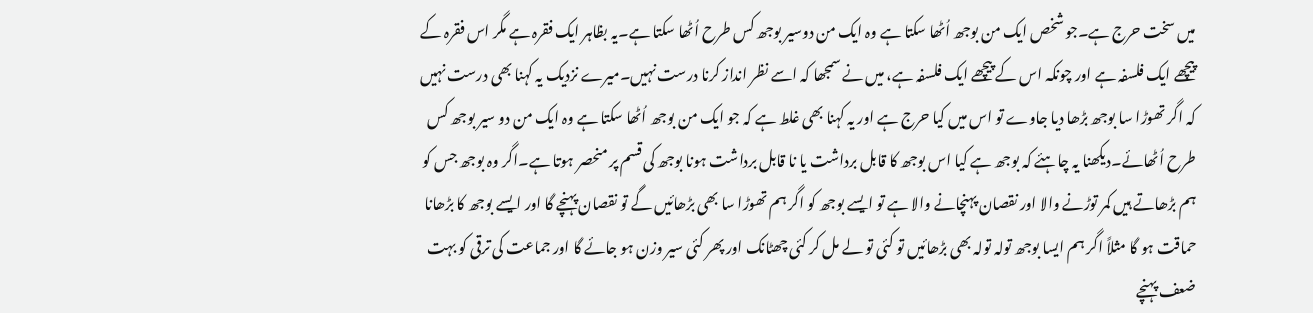میں سخت حرج ہے۔جو شخص ایک من بوجھ اُٹھا سکتا ہے وہ ایک من دوسیر بوجھ کس طرح اُٹھا سکتا ہے۔یہ بظاہر ایک فقرہ ہے مگر اس فقرہ کے پیچھے ایک فلسفہ ہے اور چونکہ اس کے پیچھے ایک فلسفہ ہے، میں نے سمجھا کہ اسے نظر انداز کرنا درست نہیں۔میرے نزدیک یہ کہنا بھی درست نہیں کہ اگر تھوڑا سا بوجھ بڑھا دیا جاوے تو اس میں کیا حرج ہے اور یہ کہنا بھی غلط ہے کہ جو ایک من بوجھ اُٹھا سکتا ہے وہ ایک من دو سیر بوجھ کس طرح اُٹھائے۔دیکھنا یہ چاہئے کہ بوجھ ہے کیا اس بوجھ کا قابل برداشت یا نا قابل برداشت ہونا بوجھ کی قسم پر منحصر ہوتا ہے۔اگر وہ بوجھ جس کو ہم بڑھاتے ہیں کمر توڑنے والا اور نقصان پہنچانے والا ہے تو ایسے بوجھ کو اگر ہم تھوڑا سا بھی بڑھائیں گے تو نقصان پہنچے گا اور ایسے بوجھ کا بڑھانا حماقت ہو گا مثلاً اگر ہم ایسا بوجھ تولہ تولہ بھی بڑھائیں تو کئی تو لے مل کر کئی چھٹانک اور پھر کئی سیر وزن ہو جائے گا اور جماعت کی ترقی کو بہت ضعف پہنچے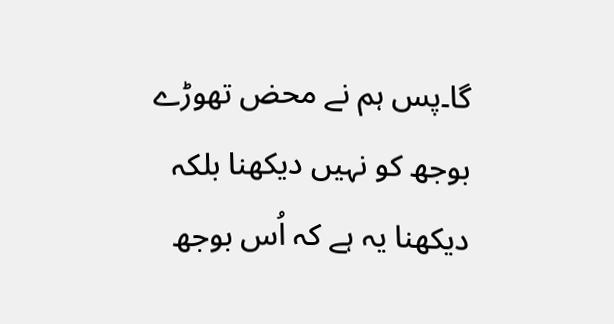گا۔پس ہم نے محض تھوڑے بوجھ کو نہیں دیکھنا بلکہ دیکھنا یہ ہے کہ اُس بوجھ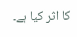کا اثر کیا ہے۔